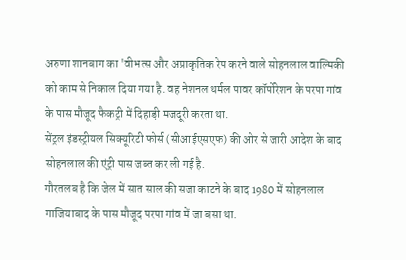अरुणा शानबाग का 'वीभत्स और अप्राकृतिक रेप करने वाले सोहनलाल वाल्मिकी को काम से निकाल दिया गया है. वह नेशनल थर्मल पावर कॉर्पोरेशन के परपा गांव के पास मौजूद फैकट्री में दिहाड़ी मजदूरी करता था.
सेंट्रल इंडस्ट्रीयल सिक्यूरिटी फोर्स (सीआईएसएफ) की ओर से जारी आदेश के बाद सोहनलाल की एंट्री पास जब्त कर ली गई है.
गौरतलब है कि जेल में सात साल की सजा काटने के बाद 1980 में सोहनलाल गाजियाबाद के पास मौजूद परपा गांव में जा बसा था.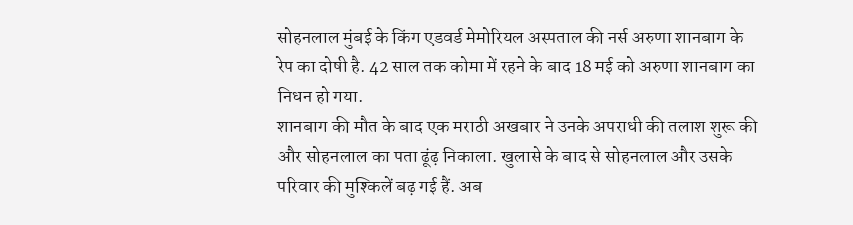सोहनलाल मुंबई के किंग एडवर्ड मेमोरियल अस्पताल की नर्स अरुणा शानबाग के रेप का दोषी है. 42 साल तक कोमा में रहने के बाद 18 मई को अरुणा शानबाग का निधन हो गया.
शानबाग की मौत के बाद एक मराठी अखबार ने उनके अपराधी की तलाश शुरू की और सोहनलाल का पता ढूंढ़ निकाला. खुलासे के बाद से सोहनलाल और उसके परिवार की मुश्किलें बढ़ गई हैं. अब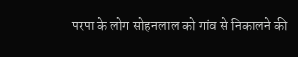परपा के लोग सोहनलाल को गांव से निकालने की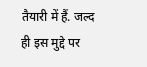तैयारी में हैं. जल्द ही इस मुद्दे पर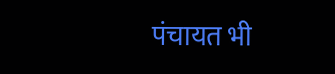पंचायत भी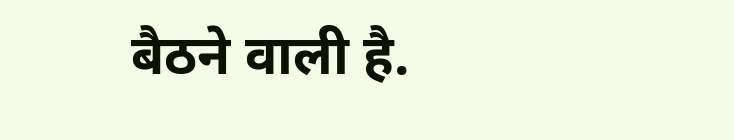बैठने वाली है.